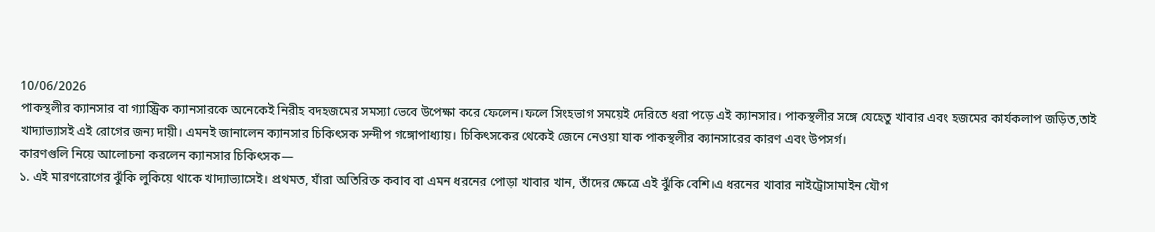10/06/2026
পাকস্থলীর ক্যানসার বা গ্যাস্ট্রিক ক্যানসারকে অনেকেই নিরীহ বদহজমের সমস্যা ভেবে উপেক্ষা করে ফেলেন।ফলে সিংহভাগ সময়েই দেরিতে ধরা পড়ে এই ক্যানসার। পাকস্থলীর সঙ্গে যেহেতু খাবার এবং হজমের কার্যকলাপ জড়িত,তাই খাদ্যাভ্যাসই এই রোগের জন্য দায়ী। এমনই জানালেন ক্যানসার চিকিৎসক সন্দীপ গঙ্গোপাধ্যায়। চিকিৎসকের থেকেই জেনে নেওয়া যাক পাকস্থলীর ক্যানসারের কারণ এবং উপসর্গ।
কারণগুলি নিয়ে আলোচনা করলেন ক্যানসার চিকিৎসক—
১. এই মারণরোগের ঝুঁকি লুকিয়ে থাকে খাদ্যাভ্যাসেই। প্রথমত, যাঁরা অতিরিক্ত কবাব বা এমন ধরনের পোড়া খাবার খান, তাঁদের ক্ষেত্রে এই ঝুঁকি বেশি।এ ধরনের খাবার নাইট্রোসামাইন যৌগ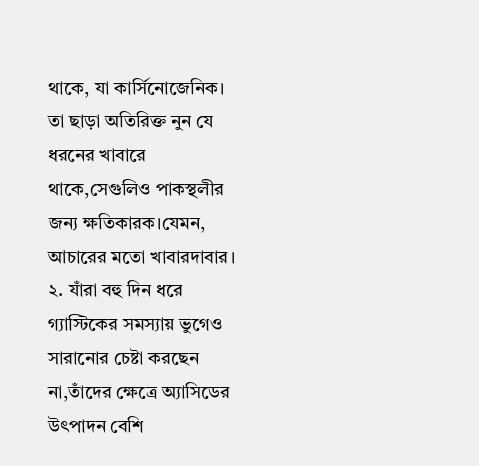থাকে, যা কার্সিনোজেনিক। তা ছাড়া অতিরিক্ত নুন যে ধরনের খাবারে থাকে,সেগুলিও পাকস্থলীর জন্য ক্ষতিকারক।যেমন, আচারের মতো খাবারদাবার।
২. যাঁরা বহু দিন ধরে গ্যাস্টিকের সমস্যায় ভুগেও সারানোর চেষ্টা করছেন না,তাঁদের ক্ষেত্রে অ্যাসিডের উৎপাদন বেশি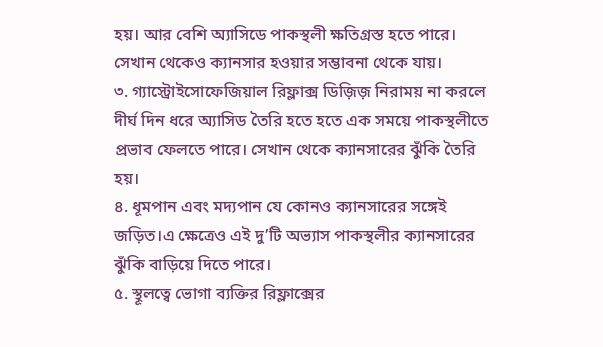হয়। আর বেশি অ্যাসিডে পাকস্থলী ক্ষতিগ্রস্ত হতে পারে। সেখান থেকেও ক্যানসার হওয়ার সম্ভাবনা থেকে যায়।
৩. গ্যাস্ট্রোইসোফেজিয়াল রিফ্লাক্স ডিজ়িজ় নিরাময় না করলে দীর্ঘ দিন ধরে অ্যাসিড তৈরি হতে হতে এক সময়ে পাকস্থলীতে প্রভাব ফেলতে পারে। সেখান থেকে ক্যানসারের ঝুঁকি তৈরি হয়।
৪. ধূমপান এবং মদ্যপান যে কোনও ক্যানসারের সঙ্গেই জড়িত।এ ক্ষেত্রেও এই দু’টি অভ্যাস পাকস্থলীর ক্যানসারের ঝুঁকি বাড়িয়ে দিতে পারে।
৫. স্থূলত্বে ভোগা ব্যক্তির রিফ্লাক্সের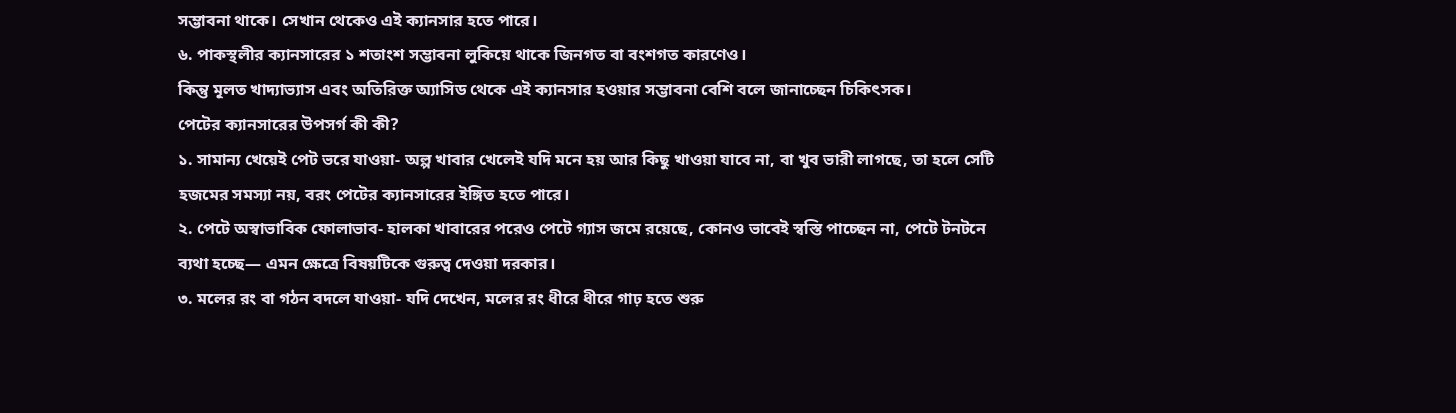সম্ভাবনা থাকে। সেখান থেকেও এই ক্যানসার হতে পারে।
৬. পাকস্থলীর ক্যানসারের ১ শতাংশ সম্ভাবনা লুকিয়ে থাকে জিনগত বা বংশগত কারণেও।
কিন্তু মূলত খাদ্যাভ্যাস এবং অতিরিক্ত অ্যাসিড থেকে এই ক্যানসার হওয়ার সম্ভাবনা বেশি বলে জানাচ্ছেন চিকিৎসক।
পেটের ক্যানসারের উপসর্গ কী কী?
১. সামান্য খেয়েই পেট ভরে যাওয়া- অল্প খাবার খেলেই যদি মনে হয় আর কিছু খাওয়া যাবে না, বা খুব ভারী লাগছে, তা হলে সেটি হজমের সমস্যা নয়, বরং পেটের ক্যানসারের ইঙ্গিত হতে পারে।
২. পেটে অস্বাভাবিক ফোলাভাব- হালকা খাবারের পরেও পেটে গ্যাস জমে রয়েছে, কোনও ভাবেই স্বস্তি পাচ্ছেন না, পেটে টনটনে ব্যথা হচ্ছে— এমন ক্ষেত্রে বিষয়টিকে গুরুত্ব দেওয়া দরকার।
৩. মলের রং বা গঠন বদলে যাওয়া- যদি দেখেন, মলের রং ধীরে ধীরে গাঢ় হতে শুরু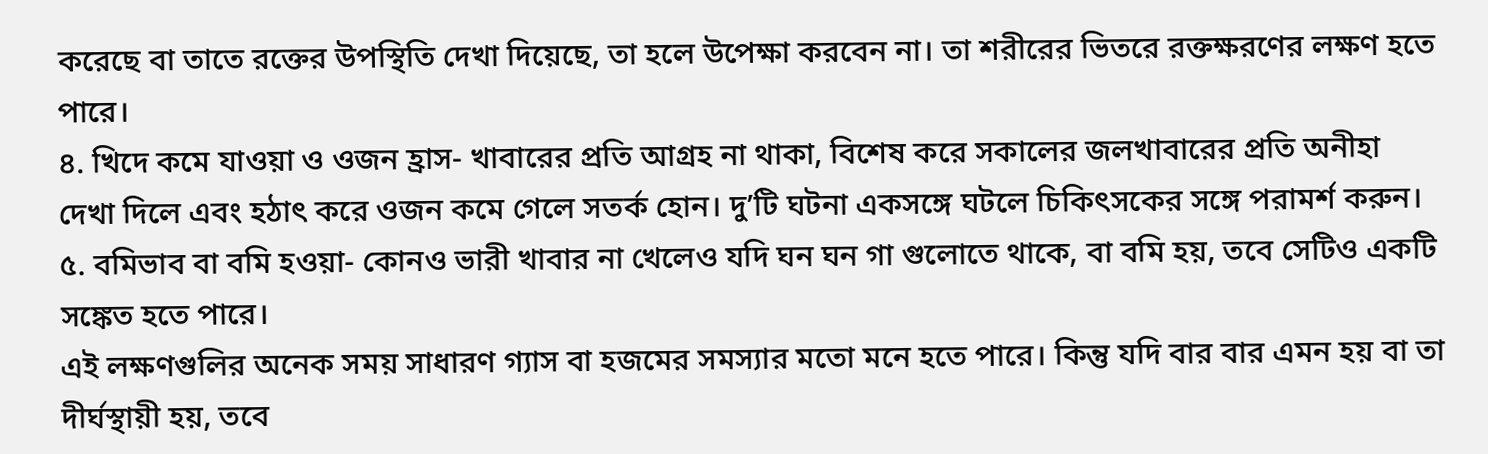করেছে বা তাতে রক্তের উপস্থিতি দেখা দিয়েছে, তা হলে উপেক্ষা করবেন না। তা শরীরের ভিতরে রক্তক্ষরণের লক্ষণ হতে পারে।
৪. খিদে কমে যাওয়া ও ওজন হ্রাস- খাবারের প্রতি আগ্রহ না থাকা, বিশেষ করে সকালের জলখাবারের প্রতি অনীহা দেখা দিলে এবং হঠাৎ করে ওজন কমে গেলে সতর্ক হোন। দু’টি ঘটনা একসঙ্গে ঘটলে চিকিৎসকের সঙ্গে পরামর্শ করুন।
৫. বমিভাব বা বমি হওয়া- কোনও ভারী খাবার না খেলেও যদি ঘন ঘন গা গুলোতে থাকে, বা বমি হয়, তবে সেটিও একটি সঙ্কেত হতে পারে।
এই লক্ষণগুলির অনেক সময় সাধারণ গ্যাস বা হজমের সমস্যার মতো মনে হতে পারে। কিন্তু যদি বার বার এমন হয় বা তা দীর্ঘস্থায়ী হয়, তবে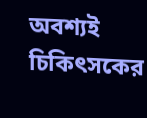অবশ্যই চিকিৎসকের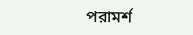পরামর্শ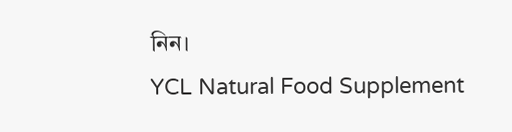নিন।
YCL Natural Food Supplement